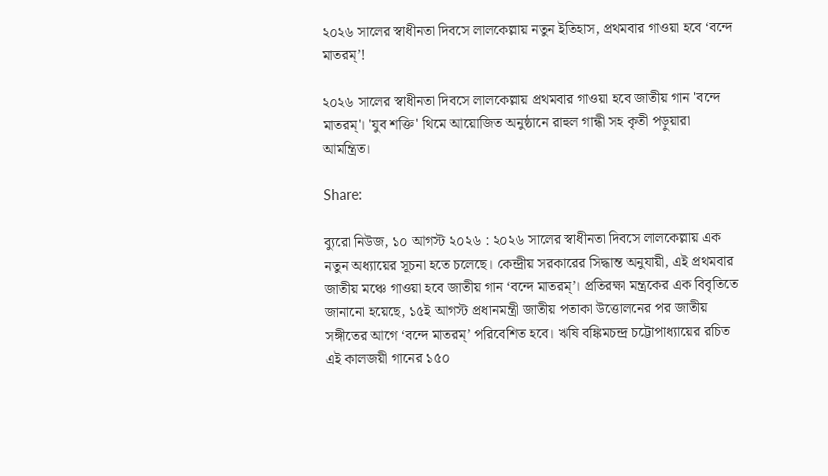২০২৬ সালের স্বাধীনতা দিবসে লালকেল্লায় নতুন ইতিহাস, প্রথমবার গাওয়া হবে ‘বন্দে মাতরম্’!

২০২৬ সালের স্বাধীনতা দিবসে লালকেল্লায় প্রথমবার গাওয়া হবে জাতীয় গান 'বন্দে মাতরম্'। 'যুব শক্তি' থিমে আয়োজিত অনুষ্ঠানে রাহুল গান্ধী সহ কৃতী পড়ুয়ারা আমন্ত্রিত।

Share:

ব্যুরো নিউজ, ১০ আগস্ট ২০২৬ : ২০২৬ সালের স্বাধীনতা দিবসে লালকেল্লায় এক নতুন অধ্যায়ের সূচনা হতে চলেছে। কেন্দ্রীয় সরকারের সিদ্ধান্ত অনুযায়ী, এই প্রথমবার জাতীয় মঞ্চে গাওয়া হবে জাতীয় গান ‘বন্দে মাতরম্’। প্রতিরক্ষা মন্ত্রকের এক বিবৃতিতে জানানো হয়েছে, ১৫ই আগস্ট প্রধানমন্ত্রী জাতীয় পতাকা উত্তোলনের পর জাতীয় সঙ্গীতের আগে ‘বন্দে মাতরম্’ পরিবেশিত হবে। ঋষি বঙ্কিমচন্দ্র চট্টোপাধ্যায়ের রচিত এই কালজয়ী গানের ১৫০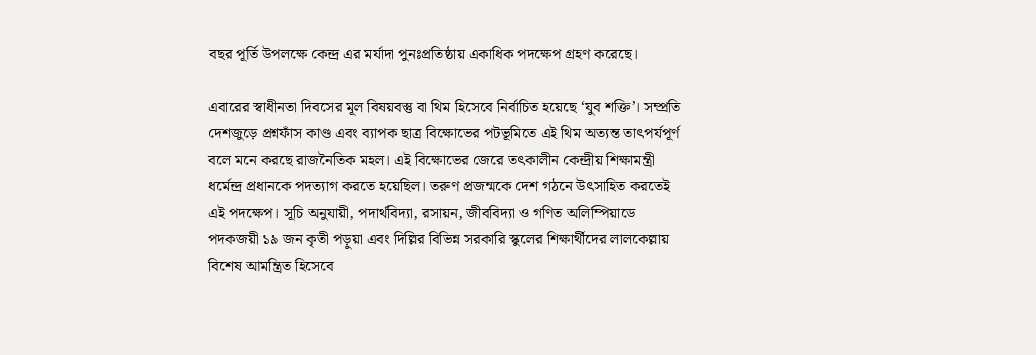বছর পূর্তি উপলক্ষে কেন্দ্র এর মর্যাদা পুনঃপ্রতিষ্ঠায় একাধিক পদক্ষেপ গ্রহণ করেছে।

এবারের স্বাধীনতা দিবসের মূল বিষয়বস্তু বা থিম হিসেবে নির্বাচিত হয়েছে ‘যুব শক্তি’। সম্প্রতি দেশজুড়ে প্রশ্নফাঁস কাণ্ড এবং ব্যাপক ছাত্র বিক্ষোভের পটভূমিতে এই থিম অত্যন্ত তাৎপর্যপূর্ণ বলে মনে করছে রাজনৈতিক মহল। এই বিক্ষোভের জেরে তৎকালীন কেন্দ্রীয় শিক্ষামন্ত্রী ধর্মেন্দ্র প্রধানকে পদত্যাগ করতে হয়েছিল। তরুণ প্রজন্মকে দেশ গঠনে উৎসাহিত করতেই এই পদক্ষেপ। সূচি অনুযায়ী, পদার্থবিদ্যা, রসায়ন, জীববিদ্যা ও গণিত অলিম্পিয়াডে পদকজয়ী ১৯ জন কৃতী পড়ুয়া এবং দিল্লির বিভিন্ন সরকারি স্কুলের শিক্ষার্থীদের লালকেল্লায় বিশেষ আমন্ত্রিত হিসেবে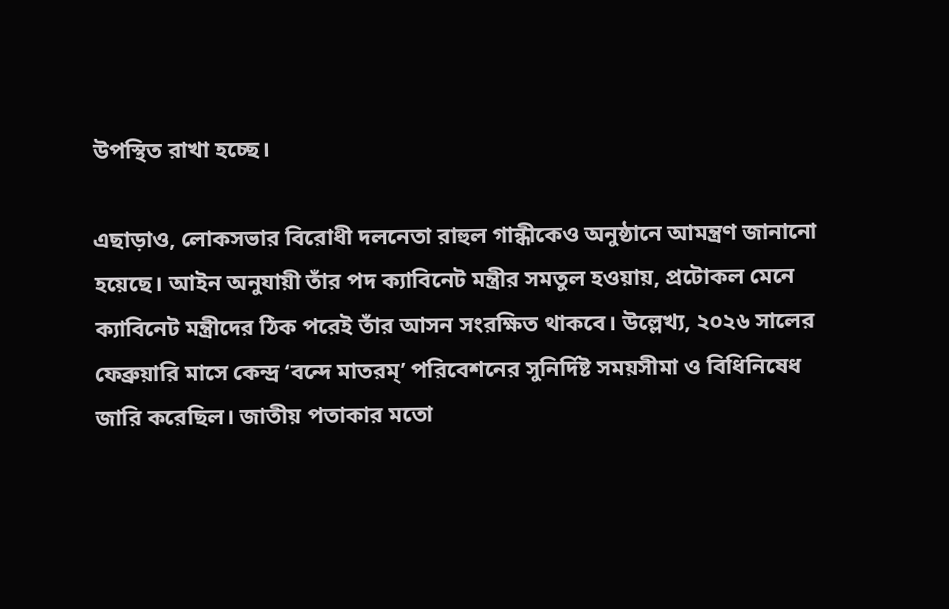উপস্থিত রাখা হচ্ছে।

এছাড়াও, লোকসভার বিরোধী দলনেতা রাহুল গান্ধীকেও অনুষ্ঠানে আমন্ত্রণ জানানো হয়েছে। আইন অনুযায়ী তাঁর পদ ক্যাবিনেট মন্ত্রীর সমতুল হওয়ায়, প্রটোকল মেনে ক্যাবিনেট মন্ত্রীদের ঠিক পরেই তাঁর আসন সংরক্ষিত থাকবে। উল্লেখ্য, ২০২৬ সালের ফেব্রুয়ারি মাসে কেন্দ্র ‘বন্দে মাতরম্’ পরিবেশনের সুনির্দিষ্ট সময়সীমা ও বিধিনিষেধ জারি করেছিল। জাতীয় পতাকার মতো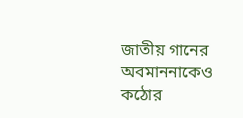জাতীয় গানের অবমাননাকেও কঠোর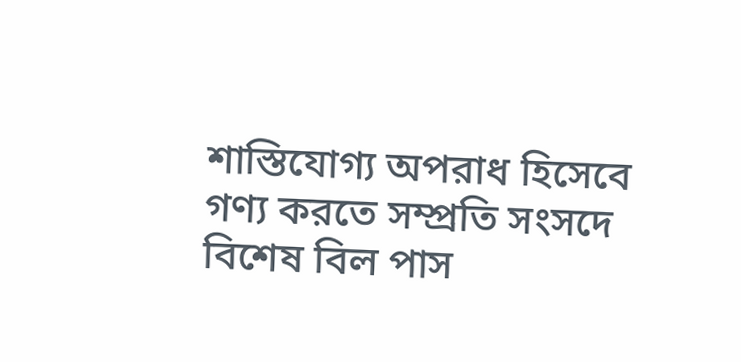শাস্তিযোগ্য অপরাধ হিসেবে গণ্য করতে সম্প্রতি সংসদে বিশেষ বিল পাস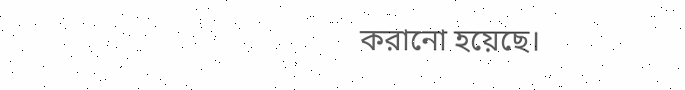করানো হয়েছে।